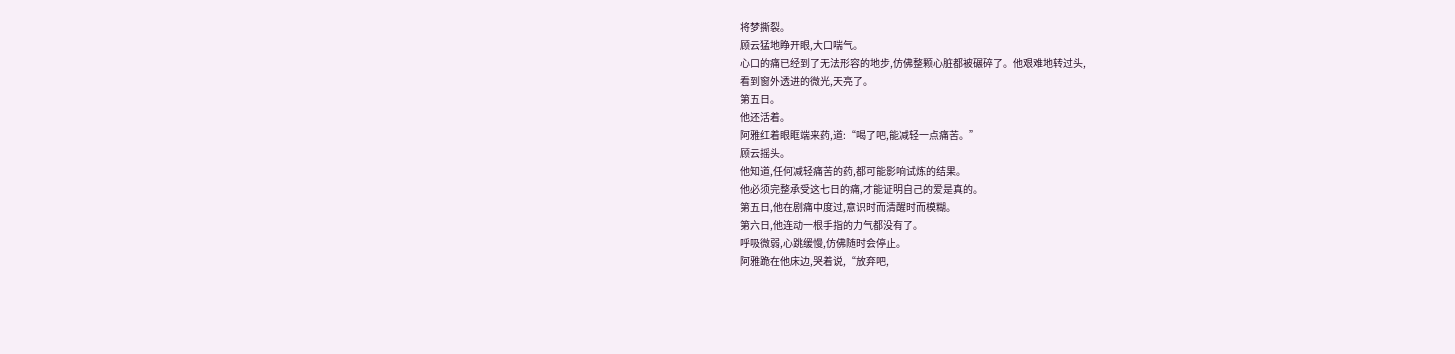将梦撕裂。
顾云猛地睁开眼,大口喘气。
心口的痛已经到了无法形容的地步,仿佛整颗心脏都被碾碎了。他艰难地转过头,
看到窗外透进的微光,天亮了。
第五日。
他还活着。
阿雅红着眼眶端来药,道:“喝了吧,能减轻一点痛苦。”
顾云摇头。
他知道,任何减轻痛苦的药,都可能影响试炼的结果。
他必须完整承受这七日的痛,才能证明自己的爱是真的。
第五日,他在剧痛中度过,意识时而清醒时而模糊。
第六日,他连动一根手指的力气都没有了。
呼吸微弱,心跳缓慢,仿佛随时会停止。
阿雅跪在他床边,哭着说,“放弃吧,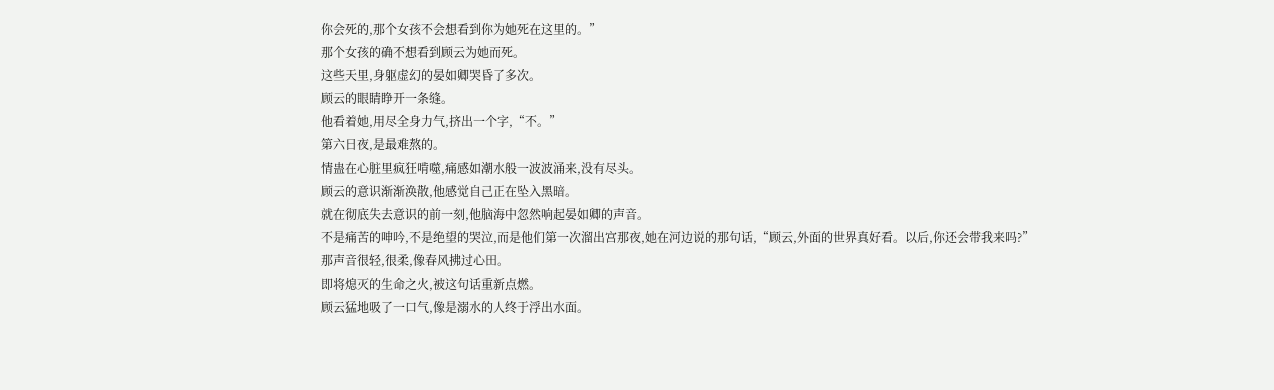你会死的,那个女孩不会想看到你为她死在这里的。”
那个女孩的确不想看到顾云为她而死。
这些天里,身躯虚幻的晏如卿哭昏了多次。
顾云的眼睛睁开一条缝。
他看着她,用尽全身力气,挤出一个字,“不。”
第六日夜,是最难熬的。
情蛊在心脏里疯狂啃噬,痛感如潮水般一波波涌来,没有尽头。
顾云的意识渐渐涣散,他感觉自己正在坠入黑暗。
就在彻底失去意识的前一刻,他脑海中忽然响起晏如卿的声音。
不是痛苦的呻吟,不是绝望的哭泣,而是他们第一次溜出宫那夜,她在河边说的那句话,“顾云,外面的世界真好看。以后,你还会带我来吗?”
那声音很轻,很柔,像春风拂过心田。
即将熄灭的生命之火,被这句话重新点燃。
顾云猛地吸了一口气,像是溺水的人终于浮出水面。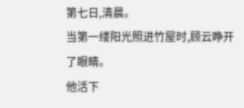第七日,清晨。
当第一缕阳光照进竹屋时,顾云睁开了眼睛。
他活下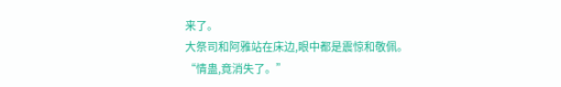来了。
大祭司和阿雅站在床边,眼中都是震惊和敬佩。
“情蛊,竟消失了。”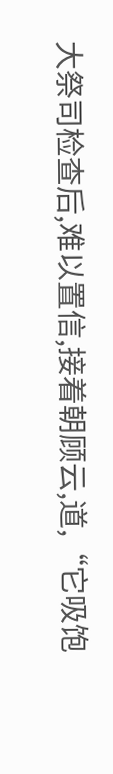大祭司检查后,难以置信,接着朝顾云,道,“它吸饱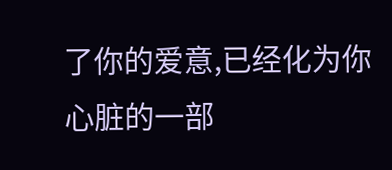了你的爱意,已经化为你心脏的一部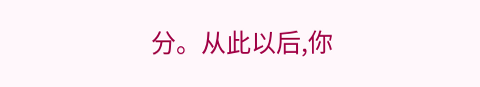分。从此以后,你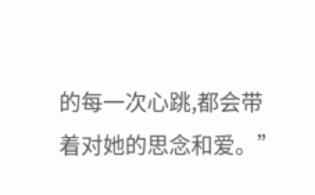的每一次心跳,都会带着对她的思念和爱。”